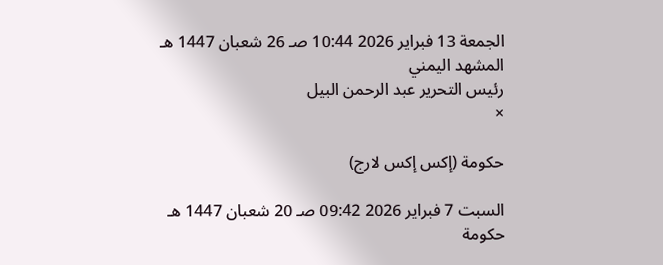الجمعة 13 فبراير 2026 10:44 صـ 26 شعبان 1447 هـ
المشهد اليمني
رئيس التحرير عبد الرحمن البيل
×

حكومة (إكس إكس لارج)

السبت 7 فبراير 2026 09:42 صـ 20 شعبان 1447 هـ
حكومة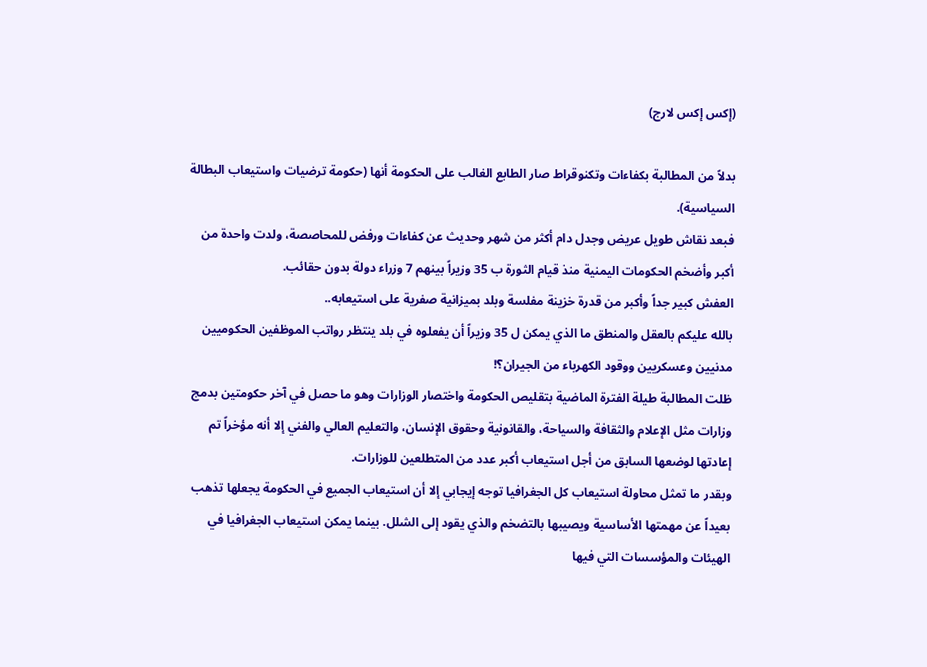(إكس إكس لارج)

بدلاً من المطالبة بكفاءات وتكنوقراط صار الطابع الغالب على الحكومة أنها (حكومة ترضيات واستيعاب البطالة السياسية).
فبعد نقاش طويل عريض وجدل دام أكثر من شهر وحديث عن كفاءات ورفض للمحاصصة، ولدت واحدة من أكبر وأضخم الحكومات اليمنية منذ قيام الثورة ب 35 وزيراً بينهم 7 وزراء دولة بدون حقائب.
العفش كبير جداً وأكبر من قدرة خزينة مفلسة وبلد بميزانية صفرية على استيعابه..
بالله عليكم بالعقل والمنطق ما الذي يمكن ل 35 وزيراً أن يفعلوه في بلد ينتظر رواتب الموظفين الحكوميين مدنيين وعسكريين ووقود الكهرباء من الجيران؟!
ظلت المطالبة طيلة الفترة الماضية بتقليص الحكومة واختصار الوزارات وهو ما حصل في آخر حكومتين بدمج وزارات مثل الإعلام والثقافة والسياحة، والقانونية وحقوق الإنسان، والتعليم العالي والفني إلا أنه مؤخراً تم إعادتها لوضعها السابق من أجل استيعاب أكبر عدد من المتطلعين للوزارات.
وبقدر ما تمثل محاولة استيعاب كل الجغرافيا توجه إيجابي إلا أن استيعاب الجميع في الحكومة يجعلها تذهب بعيداً عن مهمتها الأساسية ويصيبها بالتضخم والذي يقود إلى الشلل. بينما يمكن استيعاب الجغرافيا في الهيئات والمؤسسات التي فيها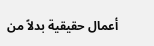أعمال حقيقية بدلاً من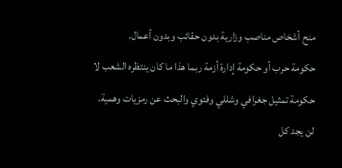منح أشخاص مناصب وزارية بدون حقائب وبدون أعمال.
حكومة حرب أو حكومة إدارة أزمة ربما هذا ما كان ينتظره الشعب لا حكومة تمثيل جغرافي وشللي وفئوي والبحث عن رمزيات وهمية.
لن يجد كل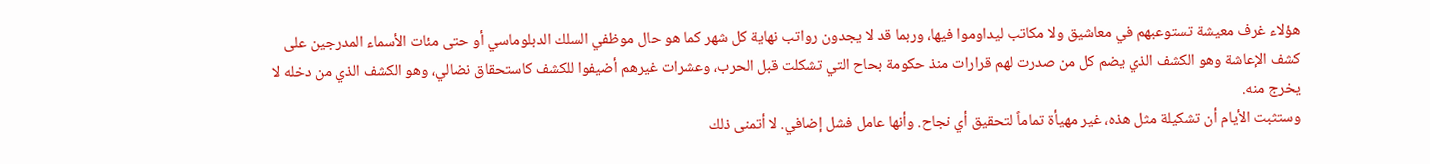هؤلاء غرف معيشة تستوعبهم في معاشيق ولا مكاتب ليداوموا فيها، وربما قد لا يجدون رواتب نهاية كل شهر كما هو حال موظفي السلك الدبلوماسي أو حتى مئات الأسماء المدرجين على كشف الإعاشة وهو الكشف الذي يضم كل من صدرت لهم قرارات منذ حكومة بحاح التي تشكلت قبل الحرب، وعشرات غيرهم أضيفوا للكشف كاستحقاق نضالي، وهو الكشف الذي من دخله لا يخرج منه.
وستثبت الأيام أن تشكيلة مثل هذه، غير مهيأة تماماً لتحقيق أي نجاح. وأنها عامل فشل إضافي. لا أتمنى ذلك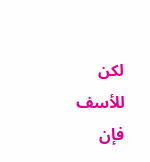لكن للأسف فإن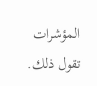المؤشرات تقول ذلك.